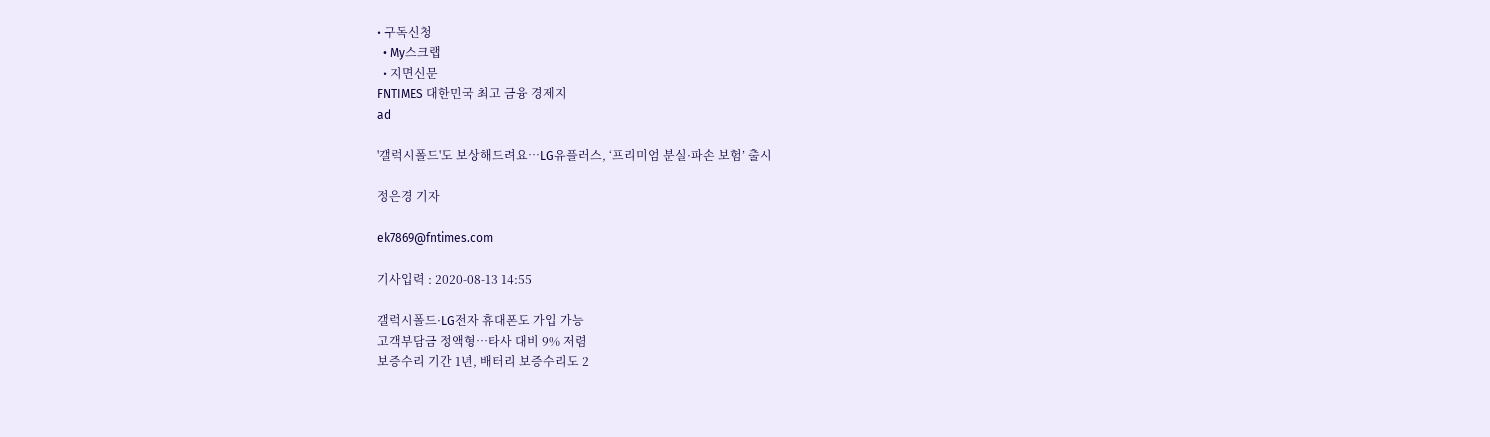• 구독신청
  • My스크랩
  • 지면신문
FNTIMES 대한민국 최고 금융 경제지
ad

'갤럭시폴드'도 보상해드려요…LG유플러스, ‘프리미엄 분실·파손 보험’ 출시

정은경 기자

ek7869@fntimes.com

기사입력 : 2020-08-13 14:55

갤럭시폴드·LG전자 휴대폰도 가입 가능
고객부담금 정액형…타사 대비 9% 저렴
보증수리 기간 1년, 배터리 보증수리도 2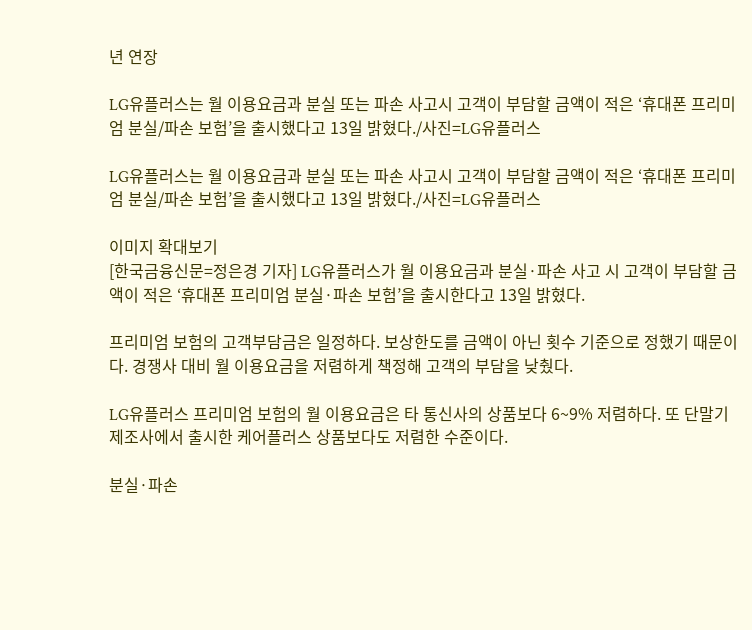년 연장

LG유플러스는 월 이용요금과 분실 또는 파손 사고시 고객이 부담할 금액이 적은 ‘휴대폰 프리미엄 분실/파손 보험’을 출시했다고 13일 밝혔다./사진=LG유플러스

LG유플러스는 월 이용요금과 분실 또는 파손 사고시 고객이 부담할 금액이 적은 ‘휴대폰 프리미엄 분실/파손 보험’을 출시했다고 13일 밝혔다./사진=LG유플러스

이미지 확대보기
[한국금융신문=정은경 기자] LG유플러스가 월 이용요금과 분실·파손 사고 시 고객이 부담할 금액이 적은 ‘휴대폰 프리미엄 분실·파손 보험’을 출시한다고 13일 밝혔다.

프리미엄 보험의 고객부담금은 일정하다. 보상한도를 금액이 아닌 횟수 기준으로 정했기 때문이다. 경쟁사 대비 월 이용요금을 저렴하게 책정해 고객의 부담을 낮췄다.

LG유플러스 프리미엄 보험의 월 이용요금은 타 통신사의 상품보다 6~9% 저렴하다. 또 단말기 제조사에서 출시한 케어플러스 상품보다도 저렴한 수준이다.

분실·파손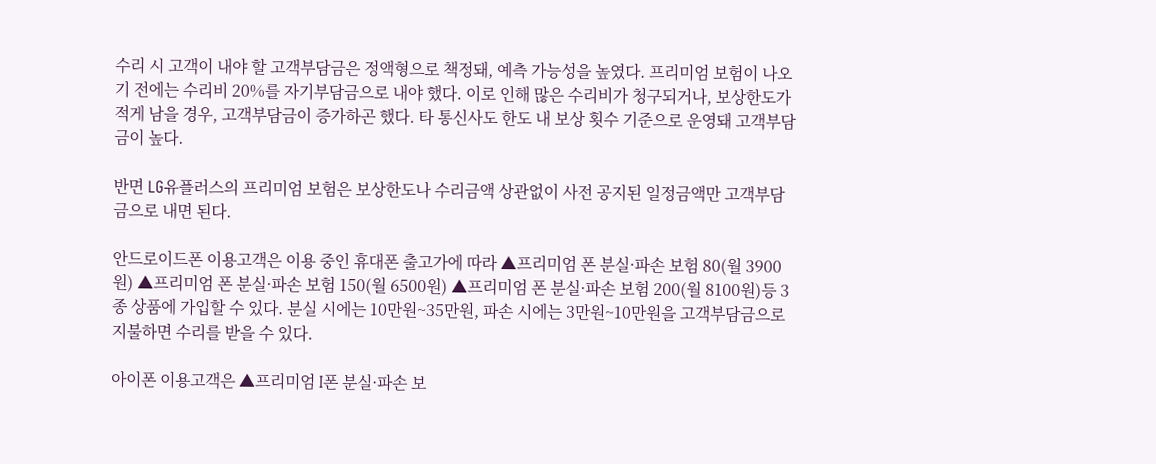수리 시 고객이 내야 할 고객부담금은 정액형으로 책정돼, 예측 가능성을 높였다. 프리미엄 보험이 나오기 전에는 수리비 20%를 자기부담금으로 내야 했다. 이로 인해 많은 수리비가 청구되거나, 보상한도가 적게 남을 경우, 고객부담금이 증가하곤 했다. 타 통신사도 한도 내 보상 횟수 기준으로 운영돼 고객부담금이 높다.

반면 LG유플러스의 프리미엄 보험은 보상한도나 수리금액 상관없이 사전 공지된 일정금액만 고객부담금으로 내면 된다.

안드로이드폰 이용고객은 이용 중인 휴대폰 출고가에 따라 ▲프리미엄 폰 분실·파손 보험 80(월 3900원) ▲프리미엄 폰 분실·파손 보험 150(월 6500원) ▲프리미엄 폰 분실·파손 보험 200(월 8100원)등 3종 상품에 가입할 수 있다. 분실 시에는 10만원~35만원, 파손 시에는 3만원~10만원을 고객부담금으로 지불하면 수리를 받을 수 있다.

아이폰 이용고객은 ▲프리미엄 I폰 분실·파손 보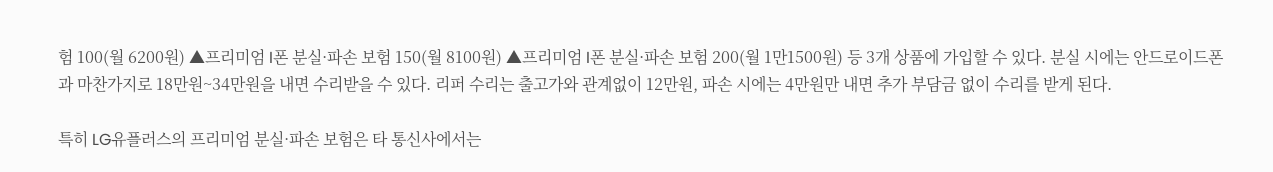험 100(월 6200원) ▲프리미엄 I폰 분실·파손 보험 150(월 8100원) ▲프리미엄 I폰 분실·파손 보험 200(월 1만1500원) 등 3개 상품에 가입할 수 있다. 분실 시에는 안드로이드폰과 마찬가지로 18만원~34만원을 내면 수리받을 수 있다. 리퍼 수리는 출고가와 관계없이 12만원, 파손 시에는 4만원만 내면 추가 부담금 없이 수리를 받게 된다.

특히 LG유플러스의 프리미엄 분실·파손 보험은 타 통신사에서는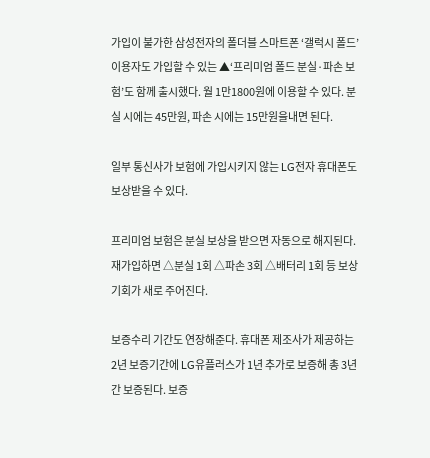가입이 불가한 삼성전자의 폴더블 스마트폰 ‘갤럭시 폴드’ 이용자도 가입할 수 있는 ▲‘프리미엄 폴드 분실·파손 보험’도 함께 출시했다. 월 1만1800원에 이용할 수 있다. 분실 시에는 45만원, 파손 시에는 15만원을내면 된다.

일부 통신사가 보험에 가입시키지 않는 LG전자 휴대폰도 보상받을 수 있다.

프리미엄 보험은 분실 보상을 받으면 자동으로 해지된다. 재가입하면 △분실 1회 △파손 3회 △배터리 1회 등 보상 기회가 새로 주어진다.

보증수리 기간도 연장해준다. 휴대폰 제조사가 제공하는 2년 보증기간에 LG유플러스가 1년 추가로 보증해 총 3년간 보증된다. 보증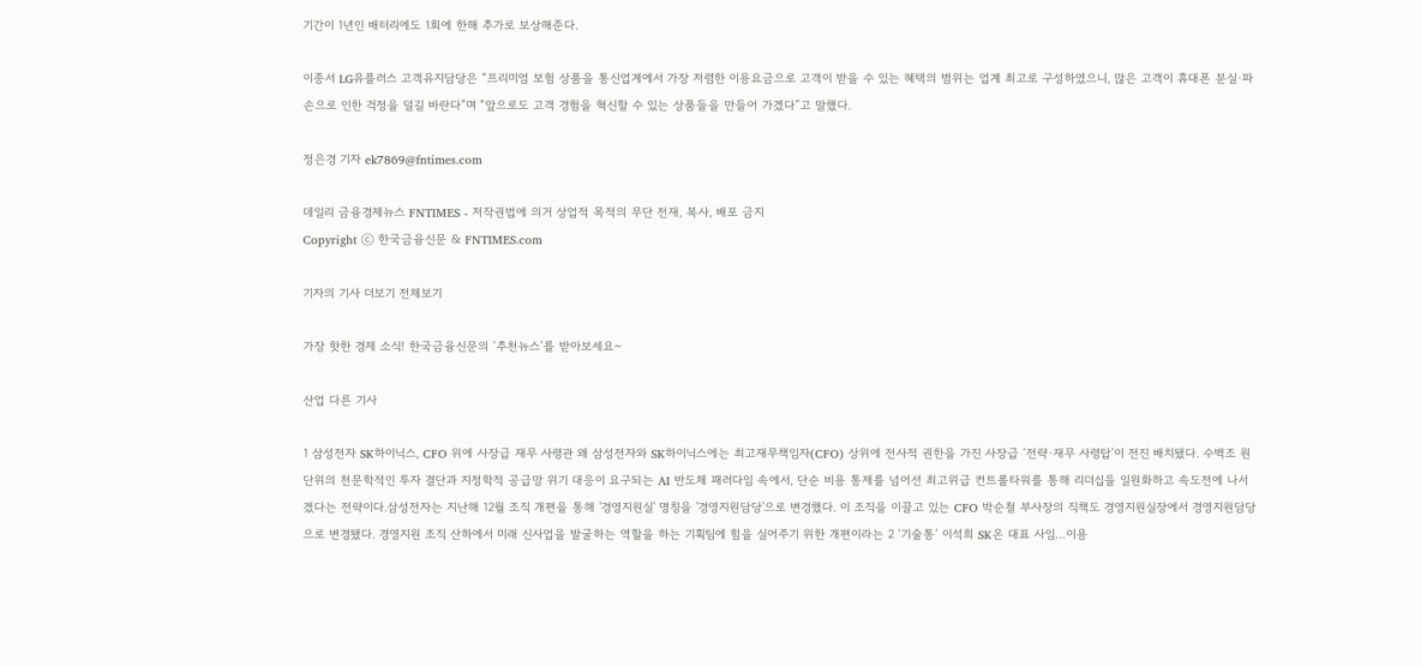기간이 1년인 배터리에도 1회에 한해 추가로 보상해준다.

이종서 LG유플러스 고객유지담당은 “프리미엄 보험 상품을 통신업계에서 가장 저렴한 이용요금으로 고객이 받을 수 있는 혜택의 범위는 업계 최고로 구성하였으니, 많은 고객이 휴대폰 분실·파손으로 인한 걱정을 덜길 바란다”며 “앞으로도 고객 경험을 혁신할 수 있는 상품들을 만들어 가겠다”고 말했다.

정은경 기자 ek7869@fntimes.com

데일리 금융경제뉴스 FNTIMES - 저작권법에 의거 상업적 목적의 무단 전재, 복사, 배포 금지
Copyright ⓒ 한국금융신문 & FNTIMES.com

기자의 기사 더보기 전체보기

가장 핫한 경제 소식! 한국금융신문의 ‘추천뉴스’를 받아보세요~

산업 다른 기사

1 삼성전자 SK하이닉스, CFO 위에 사장급 재무 사령관 왜 삼성전자와 SK하이닉스에는 최고재무책임자(CFO) 상위에 전사적 권한을 가진 사장급 ‘전략·재무 사령탑’이 전진 배치됐다. 수백조 원 단위의 천문학적인 투자 결단과 지정학적 공급망 위기 대응이 요구되는 AI 반도체 패러다임 속에서, 단순 비용 통제를 넘어선 최고위급 컨트롤타워를 통해 리더십을 일원화하고 속도전에 나서겠다는 전략이다.삼성전자는 지난해 12월 조직 개편을 통해 '경영지원실' 명칭을 '경영지원담당'으로 변경했다. 이 조직을 이끌고 있는 CFO 박순철 부사장의 직책도 경영지원실장에서 경영지원담당으로 변경됐다. 경영지원 조직 산하에서 미래 신사업을 발굴하는 역할을 하는 기획팀에 힘을 실어주기 위한 개편이라는 2 ‘기술통’ 이석희 SK온 대표 사임…이용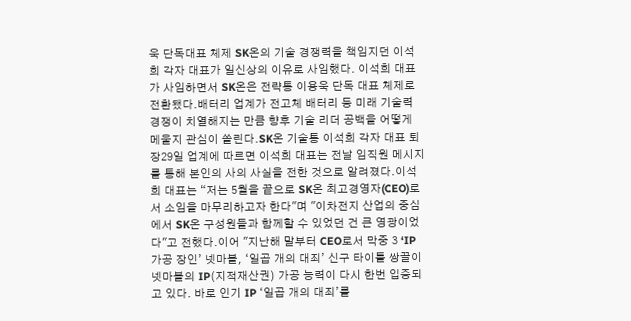욱 단독대표 체제 SK온의 기술 경쟁력을 책임지던 이석희 각자 대표가 일신상의 이유로 사임했다. 이석희 대표가 사임하면서 SK온은 전략통 이용욱 단독 대표 체제로 전환됐다.배터리 업계가 전고체 배터리 등 미래 기술력 경쟁이 치열해지는 만큼 향후 기술 리더 공백을 어떻게 메울지 관심이 쏠린다.SK온 기술통 이석희 각자 대표 퇴장29일 업계에 따르면 이석희 대표는 전날 임직원 메시지를 통해 본인의 사의 사실을 전한 것으로 알려졌다.이석희 대표는 “저는 5월을 끝으로 SK온 최고경영자(CEO)로서 소임을 마무리하고자 한다"며 "이차전지 산업의 중심에서 SK온 구성원들과 함께할 수 있었던 건 큰 영광이었다"고 전했다.이어 "지난해 말부터 CEO로서 막중 3 ‘IP 가공 장인’ 넷마블, ‘일곱 개의 대죄’ 신구 타이틀 쌍끌이 넷마블의 IP(지적재산권) 가공 능력이 다시 한번 입증되고 있다. 바로 인기 IP ‘일곱 개의 대죄’를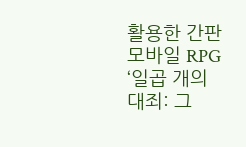활용한 간판 모바일 RPG ‘일곱 개의 대죄: 그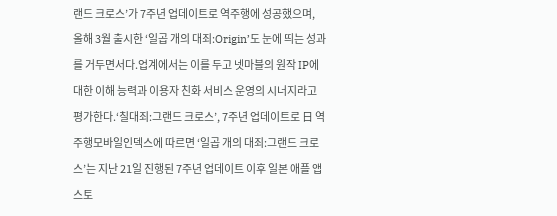랜드 크로스’가 7주년 업데이트로 역주행에 성공했으며, 올해 3월 출시한 ‘일곱 개의 대죄:Origin’도 눈에 띄는 성과를 거두면서다.업계에서는 이를 두고 넷마블의 원작 IP에 대한 이해 능력과 이용자 친화 서비스 운영의 시너지라고 평가한다.‘칠대죄:그랜드 크로스’, 7주년 업데이트로 日 역주행모바일인덱스에 따르면 ‘일곱 개의 대죄:그랜드 크로스’는 지난 21일 진행된 7주년 업데이트 이후 일본 애플 앱스토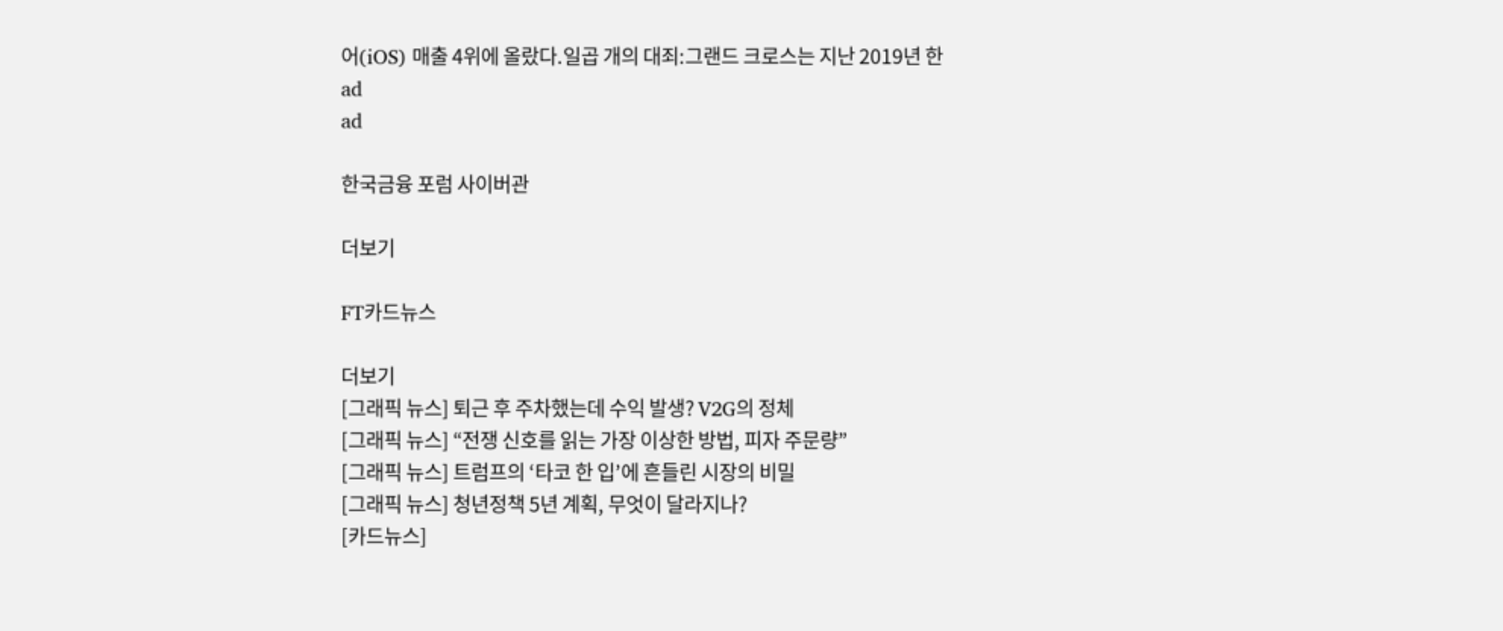어(iOS) 매출 4위에 올랐다.일곱 개의 대죄:그랜드 크로스는 지난 2019년 한
ad
ad

한국금융 포럼 사이버관

더보기

FT카드뉴스

더보기
[그래픽 뉴스] 퇴근 후 주차했는데 수익 발생? V2G의 정체
[그래픽 뉴스] “전쟁 신호를 읽는 가장 이상한 방법, 피자 주문량”
[그래픽 뉴스] 트럼프의 ‘타코 한 입’에 흔들린 시장의 비밀
[그래픽 뉴스] 청년정책 5년 계획, 무엇이 달라지나?
[카드뉴스]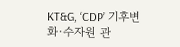KT&G, ‘CDP’ 기후변화·수자원 관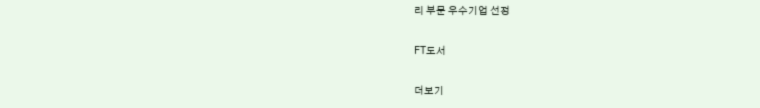리 부문 우수기업 선정

FT도서

더보기